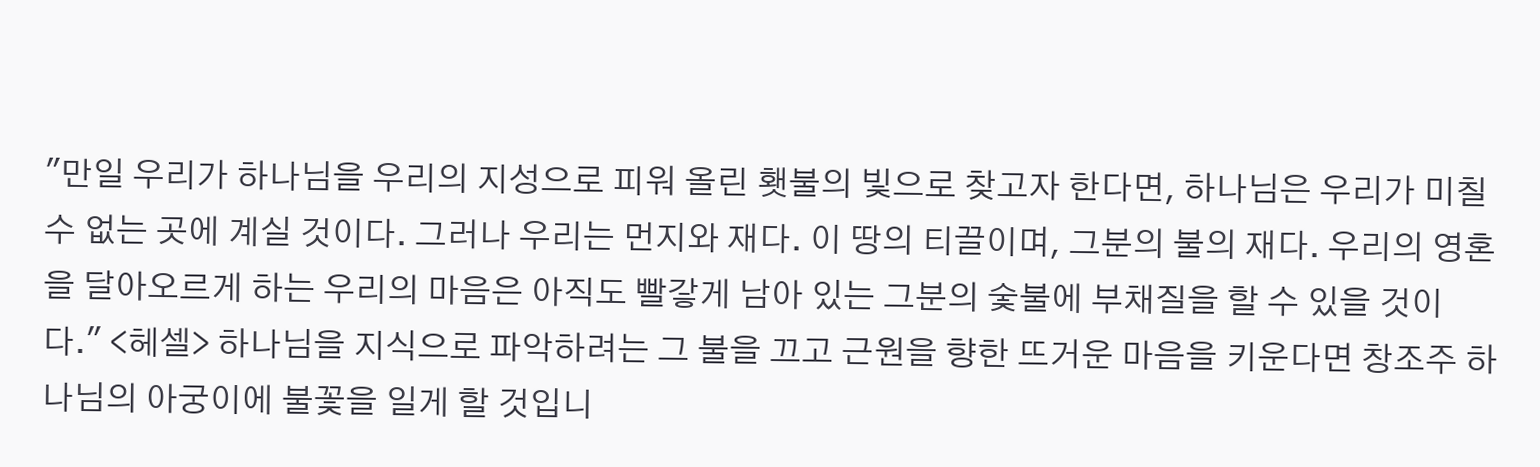"만일 우리가 하나님을 우리의 지성으로 피워 올린 횃불의 빛으로 찾고자 한다면, 하나님은 우리가 미칠 수 없는 곳에 계실 것이다. 그러나 우리는 먼지와 재다. 이 땅의 티끌이며, 그분의 불의 재다. 우리의 영혼을 달아오르게 하는 우리의 마음은 아직도 빨갛게 남아 있는 그분의 숯불에 부채질을 할 수 있을 것이다." <헤셀> 하나님을 지식으로 파악하려는 그 불을 끄고 근원을 향한 뜨거운 마음을 키운다면 창조주 하나님의 아궁이에 불꽃을 일게 할 것입니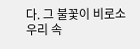다. 그 불꽃이 비로소 우리 속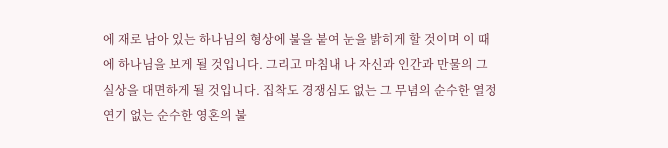에 재로 남아 있는 하나님의 형상에 불을 붙여 눈을 밝히게 할 것이며 이 때에 하나님을 보게 될 것입니다. 그리고 마침내 나 자신과 인간과 만물의 그 실상을 대면하게 될 것입니다. 집착도 경쟁심도 없는 그 무념의 순수한 열정 연기 없는 순수한 영혼의 불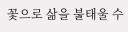꽃으로 삶을 불태울 수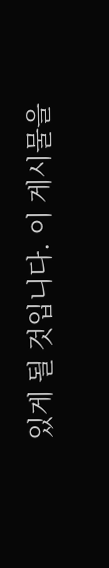있게 될 것입니다. 이 게시물을